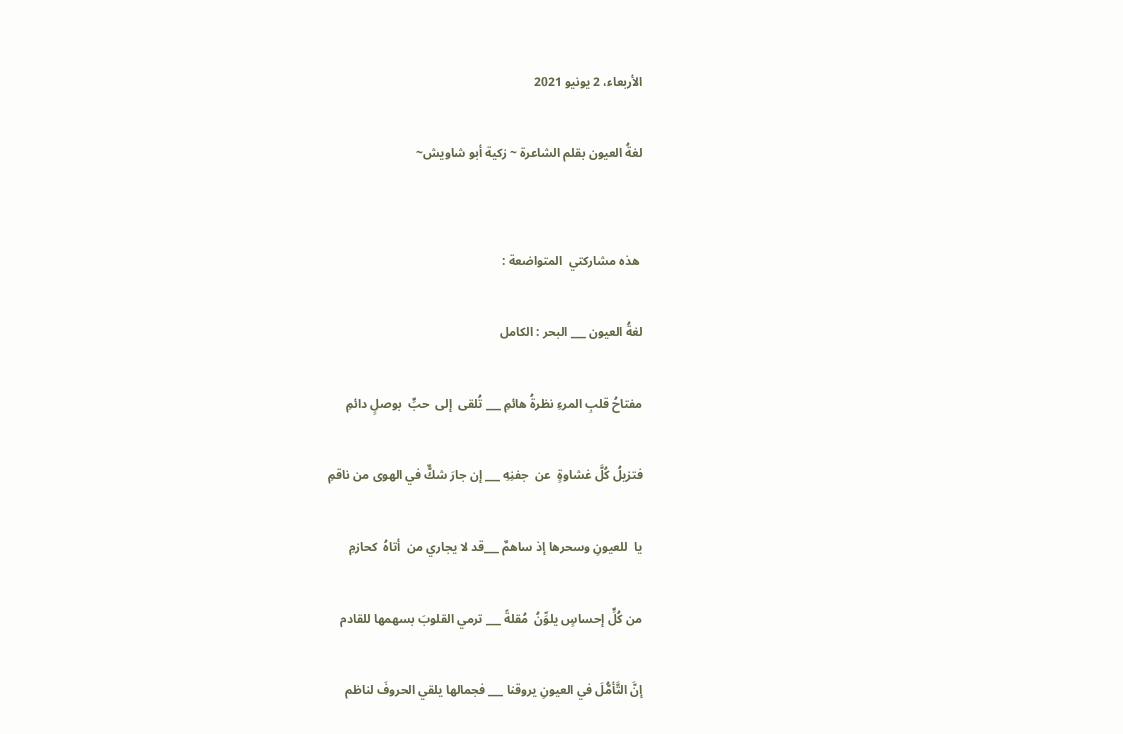الأربعاء، 2 يونيو 2021

لغةُ العيون بقلم الشاعرة ~ زكية أبو شاويش~


 هذه مشاركتي  المتواضعة :

لغةُ العيون ___ البحر : الكامل

مفتاحُ قلبِ المرءِ نظرةُ هائمِ ___ تُلقى  إلى  حبٍّ  بوصلٍ دائمِ

فتزيلُ كُلَّ غشاوةٍ  عن  جفنِهِ ___ إن جارَ شكٌّ في الهوى من ناقمِ

يا  للعيونِ وسحرها إذ ساهمٌ ___قد لا يجاري من  أتاهُ  كحازمِ

من كُلٍّ إحساسٍ يلوِّنُ  مُقلةً ___ ترمي القلوبَ بسهمها للقادم

إنَّ التَّأمُّلَ في العيونِ يروقنا ___ فجمالها يلقي الحروفَ لناظم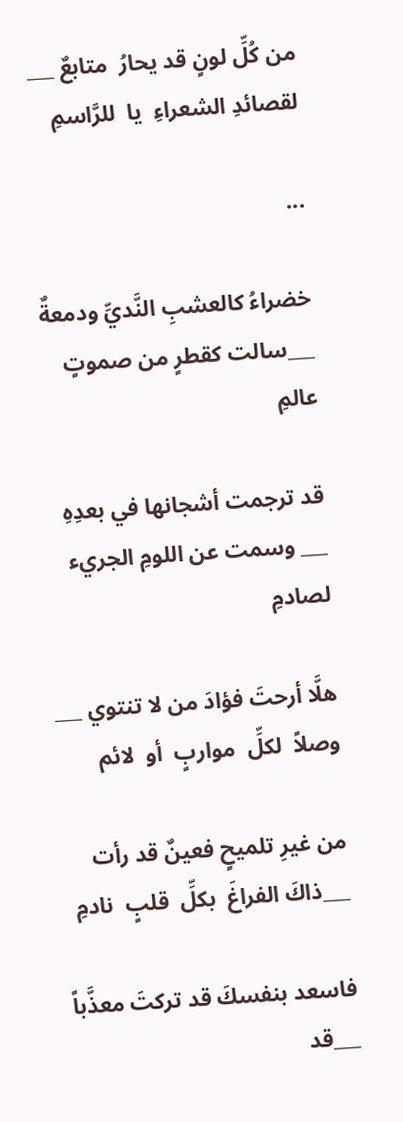من كُلِّ لونٍ قد يحارُ  متابعٌ ___ لقصائدِ الشعراءِ  يا  للرَّاسمِ

...

خضراءُ كالعشبِ النَّديِّ ودمعةٌ ___سالت كقطرٍ من صموتٍ عالمِ

قد ترجمت أشجانها في بعدِهِ ___ وسمت عن اللومِ الجريء لصادمِ

هلَّا أرحتَ فؤادَ من لا تنتوي ___ وصلاً  لكلِّ  مواربٍ  أو  لائم

من غيرِ تلميحٍ فعينٌ قد رأت ___ذاكَ الفراغَ  بكلِّ  قلبٍ  نادمِ

فاسعد بنفسكَ قد تركتَ معذَّباً ___قد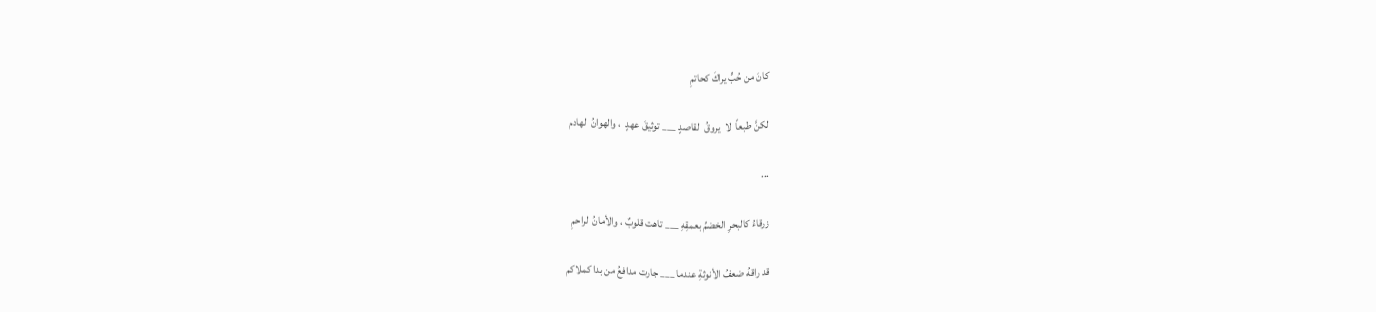كانَ من حُبٍّ يراكَ كحاتمِ

لكنَّ طبعاً  لا  يروقُ  لقاصدٍ ___ توثيقَ عهدٍ  ، والهوانُ  لهادم

...

زرقاءُ كالبحرِ الخضمِّ بعمقِهِ ___ تاهت قلوبٌ ، والأمانُ  لراحمِ

قد راقهُ ضعفُ الأنوثةِ عندما ___ جارت مدافعُ من بدا كملاكم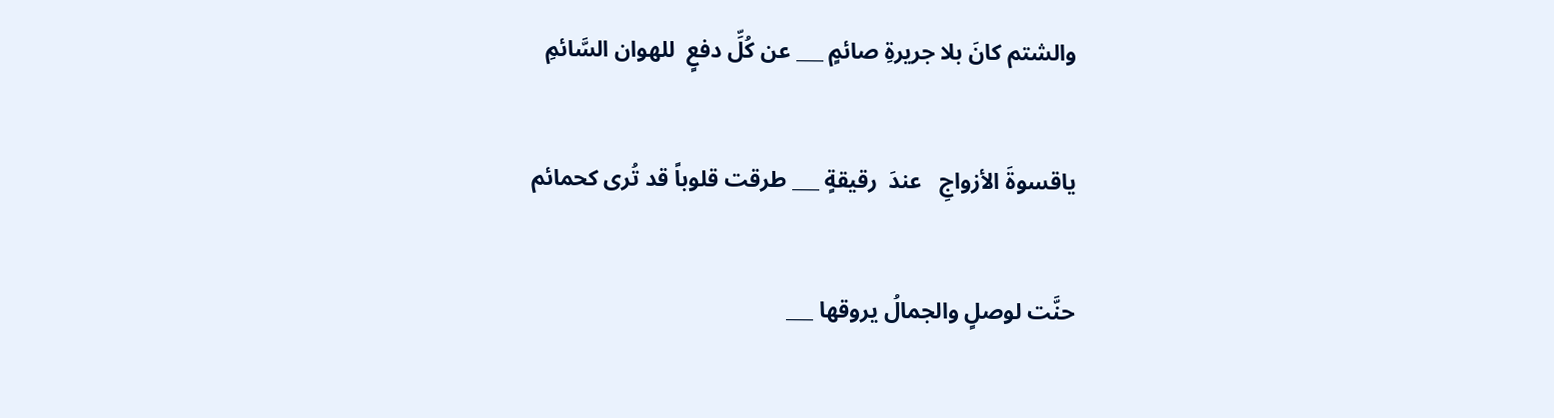والشتم كانَ بلا جريرةِ صائمٍ ___ عن كُلِّ دفعٍ  للهوان السَّائمِ

ياقسوةَ الأزواجِ   عندَ  رقيقةٍ ___ طرقت قلوباً قد تُرى كحمائم

حنَّت لوصلٍ والجمالُ يروقها ___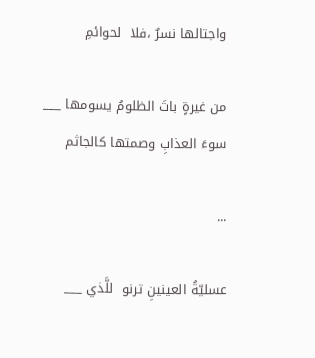واجتالها نسرٌ ،فلا  لحوائمِ

من غيرةٍ باتَ الظلومُ يسومها ___ سوءَ العذابِ وصمتها كالجاثم

...

عسليّةُ العينينِ ترنو  للَّذي ___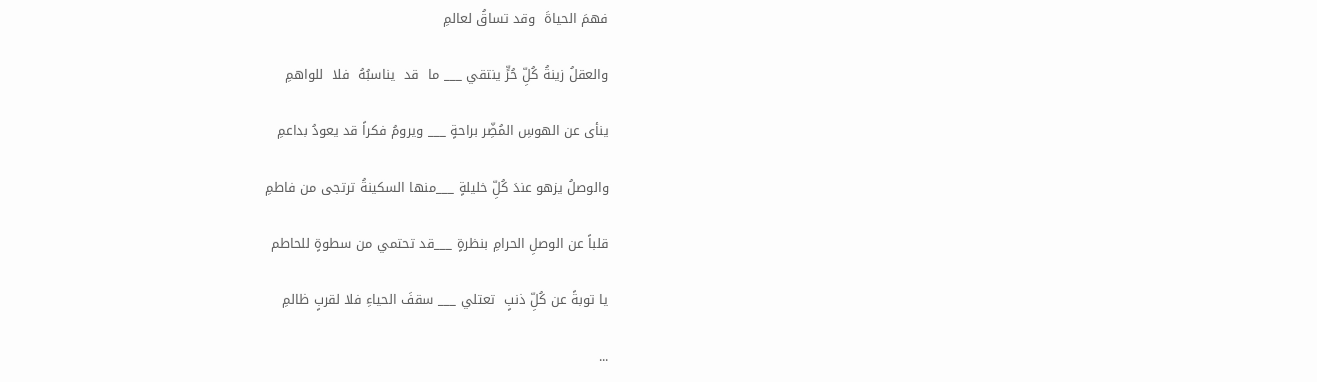فهمَ الحياةَ  وقد تساقُ لعالمِ

والعقلُ زينةُ كُلِّ حُرٍّ ينتقي ___ ما  قد  يناسبُهُ  فلا  للواهمِ

ينأى عن الهوسِ المُضِّر براحةٍ ___ ويرومُ فكراً قد يعودُ بداعمِ

والوصلُ يزهو عندَ كُلِّ خليلةٍ ___منها السكينةُ ترتجى من فاطمِ

قلباً عن الوصلِ الحرامِ بنظرةٍ ___قد تحتمي من سطوةٍ للحاطم

يا توبةً عن كُلِّ ذنبٍ  تعتلي ___ سقفَ الحياءِ فلا لقربٍ ظالمِ

...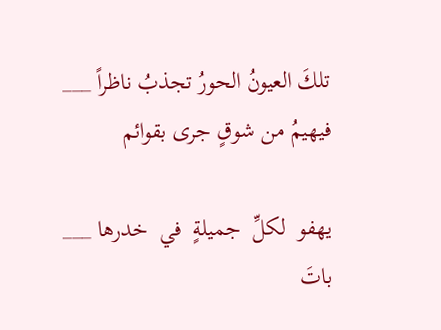تلكَ العيونُ الحورُ تجذبُ ناظراً ___ فيهيمُ من شوقٍ جرى بقوائم

يهفو  لكلِّ  جميلةٍ  في  خدرها ___ باتَ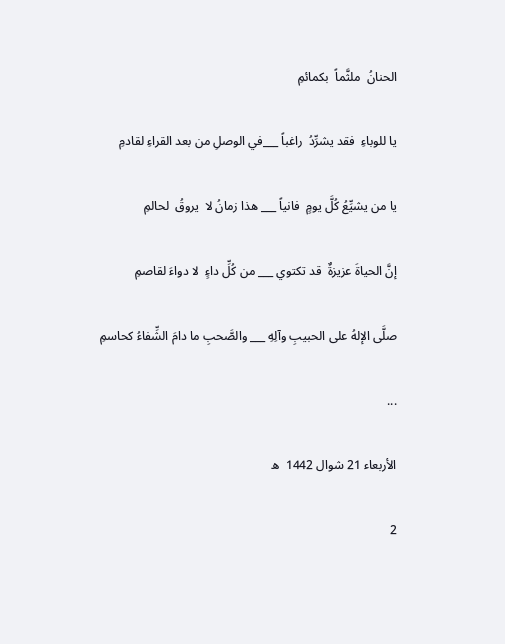الحنانُ  ملثَّماً  بكمائمِ

يا للوباءِ  فقد يشرِّدُ  راغباً ___في الوصلِ من بعد القراءِ لقادمِ

يا من يشيِّعُ كُلَّ يومٍ  فانياً ___ هذا زمانُ لا  يروقُ  لحالمِ

إنَّ الحياةَ عزيزةٌ  قد تكتوي ___ من كُلِّ داءٍ  لا دواءَ لقاصمِ

صلَّى الإلهُ على الحبيبِ وآلِهِ ___ والصَّحبِ ما دامَ الشِّفاءُ كحاسمِ

...

الأربعاء 21 شوال 1442  ه

2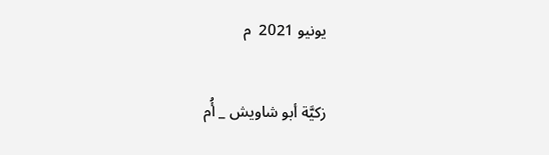يونيو 2021  م

زكيَّة أبو شاويش _ أُم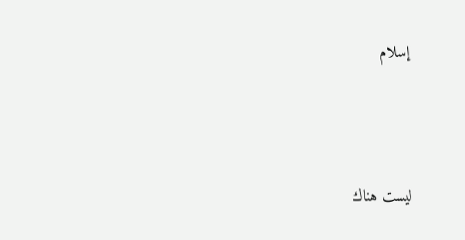إسلام





ليست هناك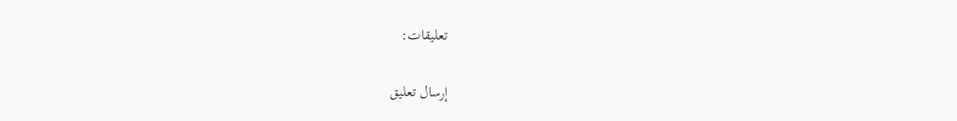تعليقات:

إرسال تعليق